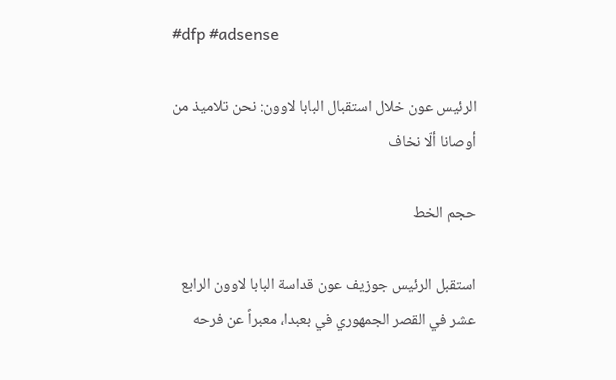#dfp #adsense

الرئيس عون خلال استقبال البابا لاوون: نحن تلاميذ من أوصانا ألّا نخاف

حجم الخط

استقبل الرئيس جوزيف عون قداسة البابا لاوون الرابع عشر في القصر الجمهوري في بعبدا، معبراً عن فرحه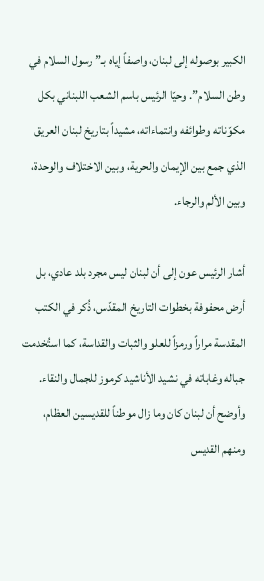الكبير بوصوله إلى لبنان، واصفاً إياه بـ”رسول السلام في وطن السلام”. وحيّا الرئيس باسم الشعب اللبناني بكل مكوّناته وطوائفه وانتماءاته، مشيداً بتاريخ لبنان العريق الذي جمع بين الإيمان والحرية، وبين الاختلاف والوحدة، وبين الألم والرجاء.

أشار الرئيس عون إلى أن لبنان ليس مجرد بلد عادي، بل أرض محفوفة بخطوات التاريخ المقدّس، ذُكر في الكتب المقدسة مراراً ورمزاً للعلو والثبات والقداسة، كما استُخدمت جباله وغاباته في نشيد الأناشيد كرموز للجمال والنقاء. وأوضح أن لبنان كان وما زال موطناً للقديسين العظام، ومنهم القديس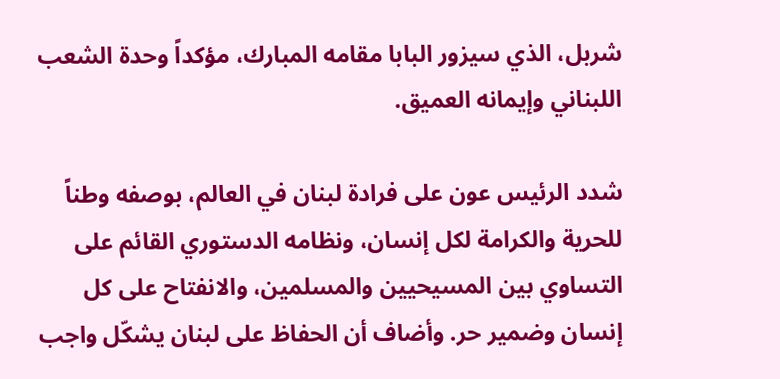شربل، الذي سيزور البابا مقامه المبارك، مؤكداً وحدة الشعب اللبناني وإيمانه العميق.

شدد الرئيس عون على فرادة لبنان في العالم، بوصفه وطناً للحرية والكرامة لكل إنسان، ونظامه الدستوري القائم على التساوي بين المسيحيين والمسلمين، والانفتاح على كل إنسان وضمير حر. وأضاف أن الحفاظ على لبنان يشكّل واجب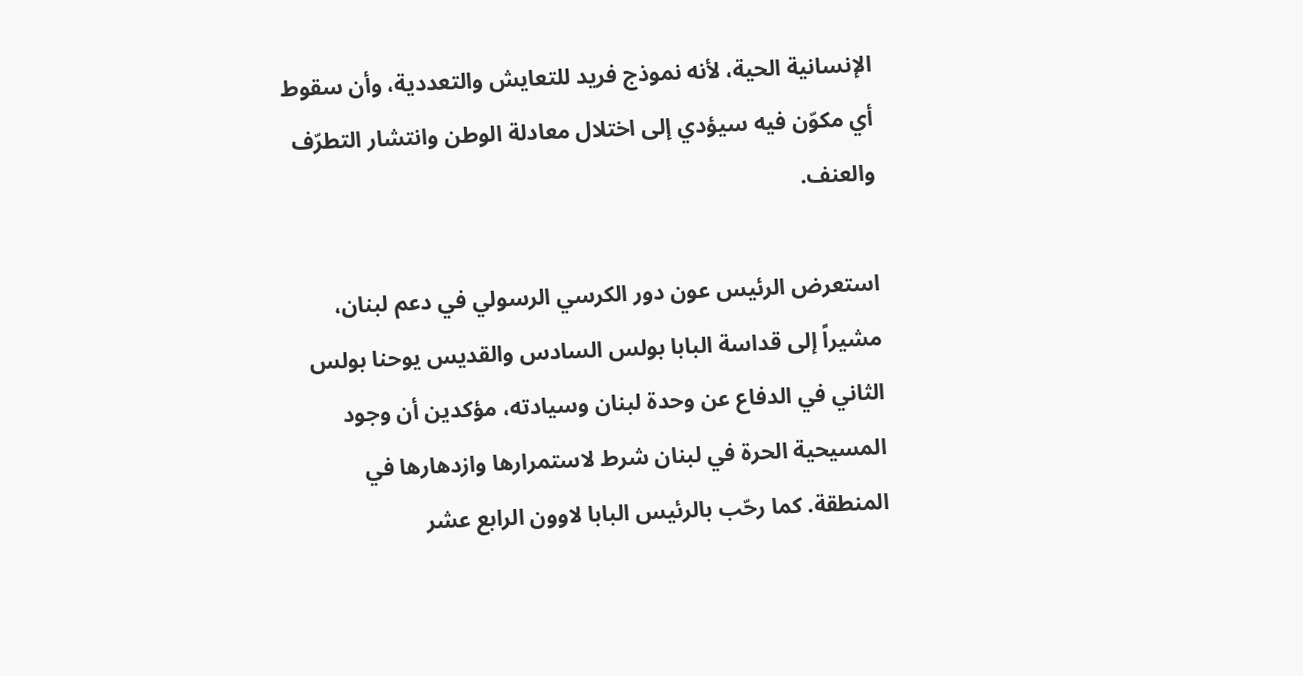الإنسانية الحية، لأنه نموذج فريد للتعايش والتعددية، وأن سقوط أي مكوّن فيه سيؤدي إلى اختلال معادلة الوطن وانتشار التطرّف والعنف.

استعرض الرئيس عون دور الكرسي الرسولي في دعم لبنان، مشيراً إلى قداسة البابا بولس السادس والقديس يوحنا بولس الثاني في الدفاع عن وحدة لبنان وسيادته، مؤكدين أن وجود المسيحية الحرة في لبنان شرط لاستمرارها وازدهارها في المنطقة. كما رحّب بالرئيس البابا لاوون الرابع عشر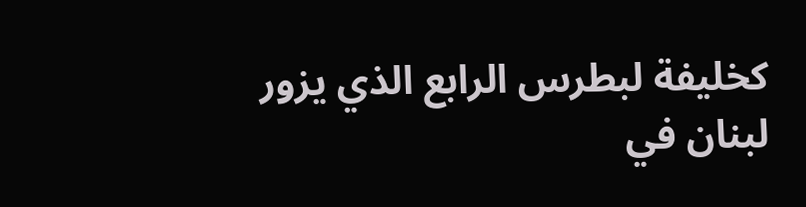كخليفة لبطرس الرابع الذي يزور لبنان في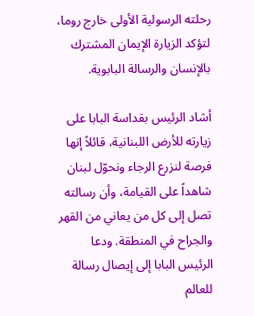رحلته الرسولية الأولى خارج روما، لتؤكد الزيارة الإيمان المشترك بالإنسان والرسالة البابوية.

أشاد الرئيس بقداسة البابا على زيارته للأرض اللبنانية، قائلاً إنها فرصة لنزرع الرجاء ونحوّل لبنان شاهداً على القيامة، وأن رسالته تصل إلى كل من يعاني من القهر والجراح في المنطقة. ودعا الرئيس البابا إلى إيصال رسالة للعالم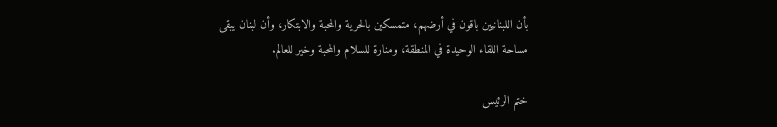بأن اللبنانيين باقون في أرضهم، متمسكين بالحرية والمحبة والابتكار، وأن لبنان يبقى مساحة اللقاء الوحيدة في المنطقة، ومنارة للسلام والمحبة وخير للعالم.

ختم الرئيس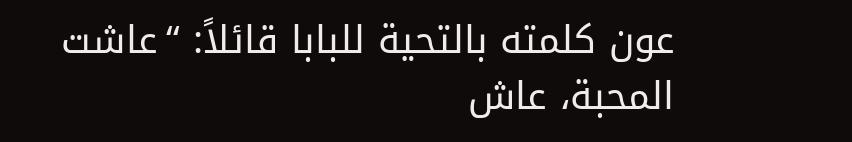عون كلمته بالتحية للبابا قائلاً: “عاشت المحبة، عاش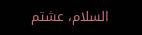السلام، عشتم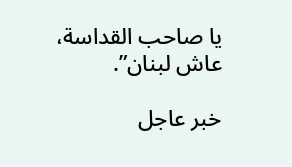يا صاحب القداسة، عاش لبنان”.

خبر عاجل